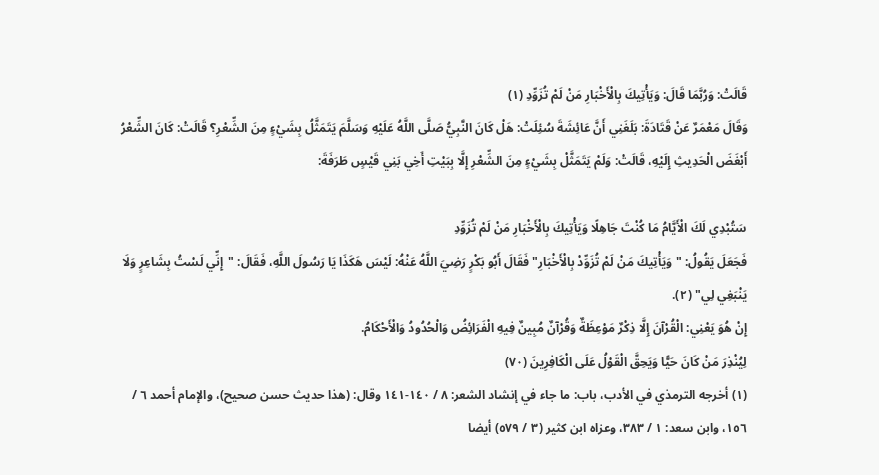قَالَتْ: وَرُبَّمَا قَالَ: وَيَأْتِيكَ بِالْأَخْبَارِ مَنْ لَمْ تُزَوِّدِ (١)
وَقَالَ مَعْمَرٌ عَنْ قَتَادَةَ: بَلَغَنِي أَنَّ عَائِشَةَ سُئِلَتْ: هَلْ كَانَ النَّبِيُّ صَلَّى اللَّهُ عَلَيْهِ وَسَلَّمَ يَتَمَثَّلُ بِشَيْءٍ مِنَ الشِّعْرِ؟ قَالَتْ: كَانَ الشِّعْرُ أَبْغَضَ الْحَدِيثِ إِلَيْهِ، قَالَتْ: وَلَمْ يَتَمَثَّلْ بِشَيْءٍ مِنَ الشِّعْرِ إِلَّا بِبَيْتِ أَخِي بَنِي قَيْسٍ طَرَفَةَ:

سَتُبْدِي لَكَ الْأَيَّامُ مَا كُنْتَ جَاهِلًا وَيَأْتِيكَ بِالْأَخْبَارِ مَنْ لَمْ تُزَوِّدِ
فَجَعَلَ يَقُولُ: "وَيَأْتِيكَ مَنْ لَمْ تُزَوِّدْ بِالْأَخْبَارِ" فَقَالَ أَبُو بَكْرٍ رَضِيَ اللَّهُ عَنْهُ: لَيْسَ هَكَذَا يَا رَسُولَ اللَّهِ، فَقَالَ: "إِنِّي لَسْتُ بِشَاعِرٍ وَلَا يَنْبَغِي لِي" (٢).
إِنْ هُوَ يَعْنِي: الْقُرْآنَ إِلَّا ذِكْرٌ مَوْعِظَةٌ وَقُرْآنٌ مُبِينٌ فِيهِ الْفَرَائِضُ وَالْحُدُودُ وَالْأَحْكَامُ.
لِيُنْذِرَ مَنْ كَانَ حَيًّا وَيَحِقَّ الْقَوْلُ عَلَى الْكَافِرِينَ (٧٠)
(١) أخرجه الترمذي في الأدب، باب: ما جاء في إنشاد الشعر: ٨ / ١٤٠-١٤١ وقال: (هذا حديث حسن صحيح)، والإمام أحمد ٦ / ١٥٦، وابن سعد: ١ / ٣٨٣، وعزاه ابن كثير (٣ / ٥٧٩) أيضا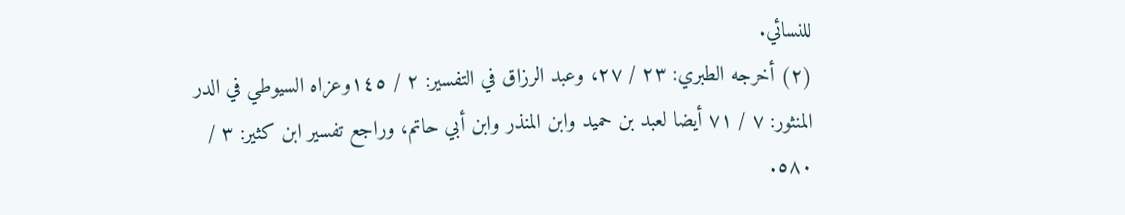للنسائي.
(٢) أخرجه الطبري: ٢٣ / ٢٧، وعبد الرزاق في التفسير: ٢ / ١٤٥وعزاه السيوطي في الدر المنثور: ٧ / ٧١ أيضا لعبد بن حميد وابن المنذر وابن أبي حاتم، وراجع تفسير ابن كثير: ٣ / ٥٨٠.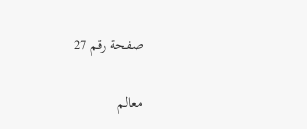صفحة رقم 27

معالم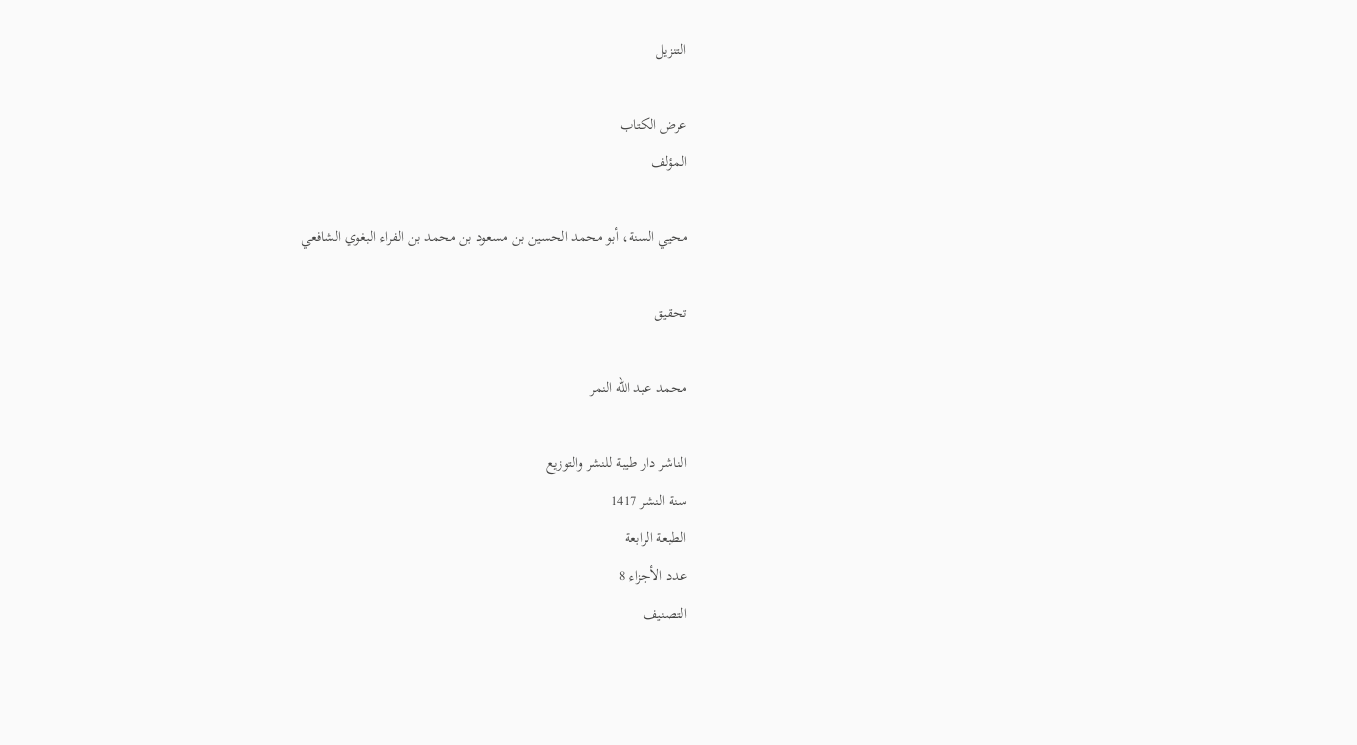التنزيل

عرض الكتاب
المؤلف

محيي السنة، أبو محمد الحسين بن مسعود بن محمد بن الفراء البغوي الشافعي

تحقيق

محمد عبد الله النمر

الناشر دار طيبة للنشر والتوزيع
سنة النشر 1417
الطبعة الرابعة
عدد الأجزاء 8
التصنيف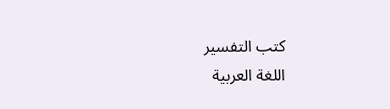كتب التفسير
اللغة العربية